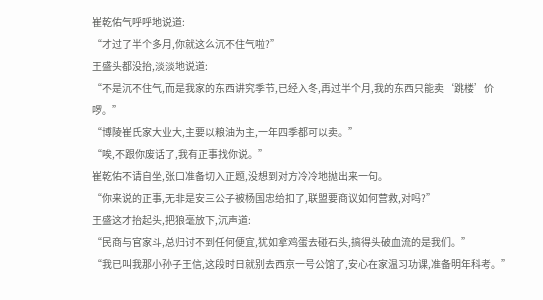崔乾佑气呼呼地说道:
“才过了半个多月,你就这么沉不住气啦?”
王盛头都没抬,淡淡地说道:
“不是沉不住气,而是我家的东西讲究季节,已经入冬,再过半个月,我的东西只能卖‘跳楼’价啰。”
“博陵崔氏家大业大,主要以粮油为主,一年四季都可以卖。”
“唉,不跟你废话了,我有正事找你说。”
崔乾佑不请自坐,张口准备切入正题,没想到对方冷冷地抛出来一句。
“你来说的正事,无非是安三公子被杨国忠给扣了,联盟要商议如何营救,对吗?”
王盛这才抬起头,把狼毫放下,沉声道:
“民商与官家斗,总归讨不到任何便宜,犹如拿鸡蛋去碰石头,搞得头破血流的是我们。”
“我已叫我那小孙子王信,这段时日就别去西京一号公馆了,安心在家温习功课,准备明年科考。”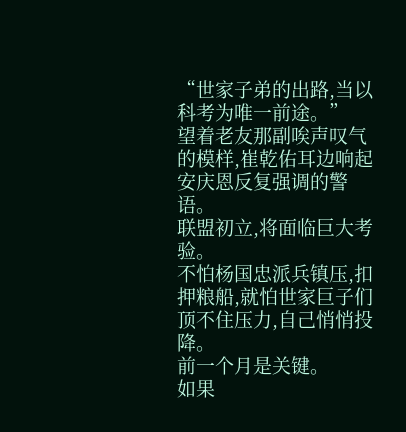“世家子弟的出路,当以科考为唯一前途。”
望着老友那副唉声叹气的模样,崔乾佑耳边响起安庆恩反复强调的警语。
联盟初立,将面临巨大考验。
不怕杨国忠派兵镇压,扣押粮船,就怕世家巨子们顶不住压力,自己悄悄投降。
前一个月是关键。
如果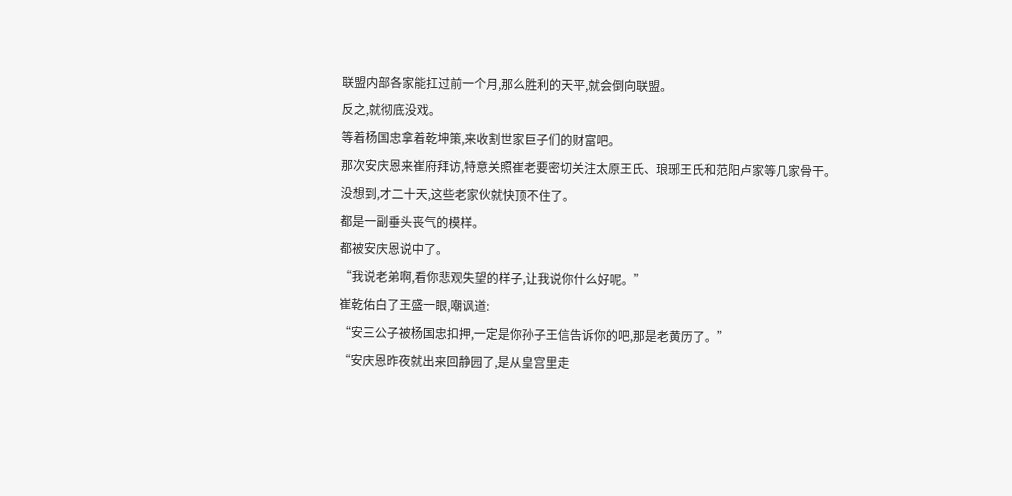联盟内部各家能扛过前一个月,那么胜利的天平,就会倒向联盟。
反之,就彻底没戏。
等着杨国忠拿着乾坤策,来收割世家巨子们的财富吧。
那次安庆恩来崔府拜访,特意关照崔老要密切关注太原王氏、琅琊王氏和范阳卢家等几家骨干。
没想到,才二十天,这些老家伙就快顶不住了。
都是一副垂头丧气的模样。
都被安庆恩说中了。
“我说老弟啊,看你悲观失望的样子,让我说你什么好呢。”
崔乾佑白了王盛一眼,嘲讽道:
“安三公子被杨国忠扣押,一定是你孙子王信告诉你的吧,那是老黄历了。”
“安庆恩昨夜就出来回静园了,是从皇宫里走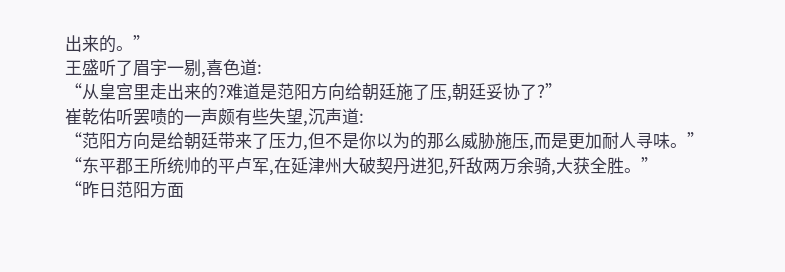出来的。”
王盛听了眉宇一剔,喜色道:
“从皇宫里走出来的?难道是范阳方向给朝廷施了压,朝廷妥协了?”
崔乾佑听罢啧的一声颇有些失望,沉声道:
“范阳方向是给朝廷带来了压力,但不是你以为的那么威胁施压,而是更加耐人寻味。”
“东平郡王所统帅的平卢军,在延津州大破契丹进犯,歼敌两万余骑,大获全胜。”
“昨日范阳方面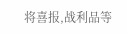将喜报,战利品等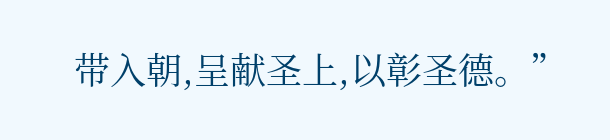带入朝,呈献圣上,以彰圣德。”